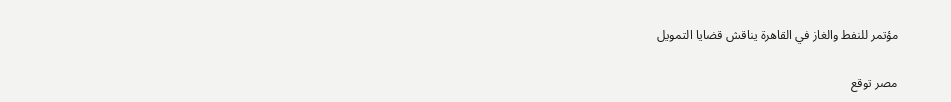مؤتمر للنفط والغاز في القاهرة يناقش قضايا التمويل

مصر توقع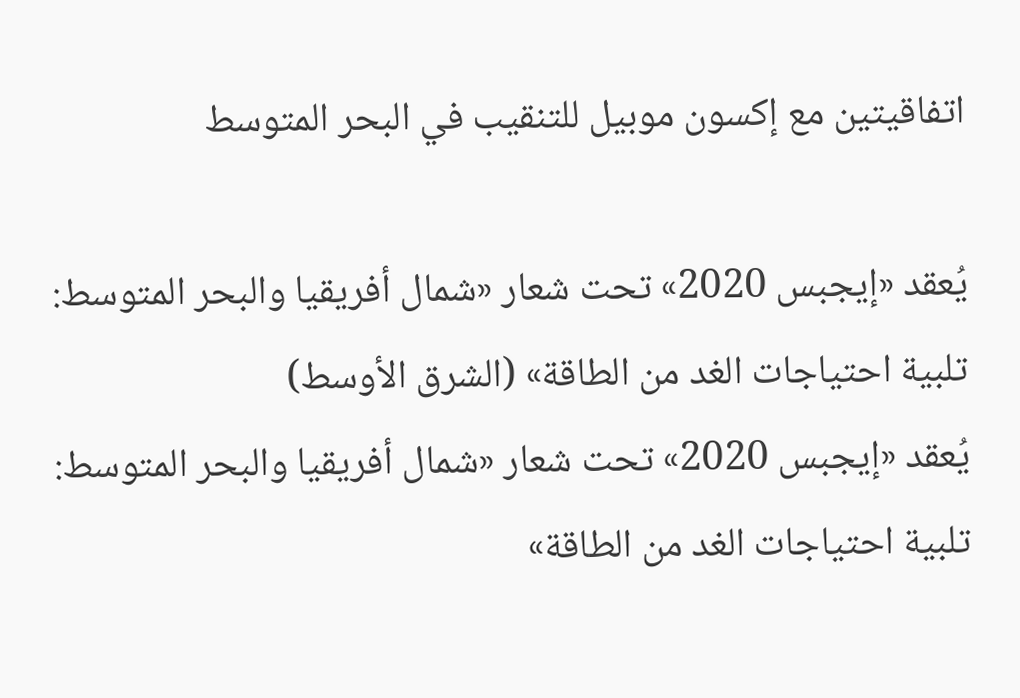اتفاقيتين مع إكسون موبيل للتنقيب في البحر المتوسط

يُعقد «إيجبس 2020» تحت شعار «شمال أفريقيا والبحر المتوسط: تلبية احتياجات الغد من الطاقة» (الشرق الأوسط)
يُعقد «إيجبس 2020» تحت شعار «شمال أفريقيا والبحر المتوسط: تلبية احتياجات الغد من الطاقة»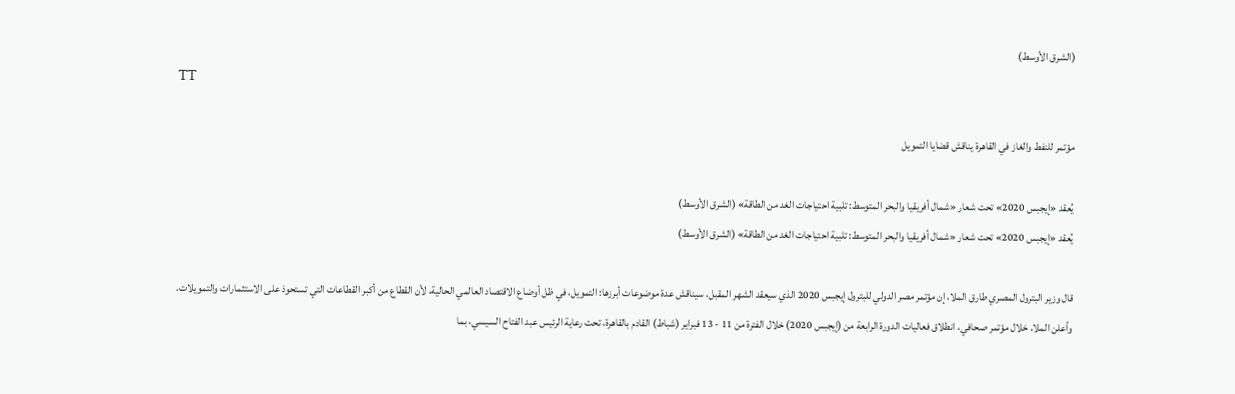(الشرق الأوسط)
TT

مؤتمر للنفط والغاز في القاهرة يناقش قضايا التمويل

يُعقد «إيجبس 2020» تحت شعار «شمال أفريقيا والبحر المتوسط: تلبية احتياجات الغد من الطاقة» (الشرق الأوسط)
يُعقد «إيجبس 2020» تحت شعار «شمال أفريقيا والبحر المتوسط: تلبية احتياجات الغد من الطاقة» (الشرق الأوسط)

قال وزير البترول المصري طارق الملا، إن مؤتمر مصر الدولي للبترول إيجبس 2020 الذي سيعقد الشهر المقبل، سيناقش عدة موضوعات أبرزها: التمويل، في ظل أوضاع الاقتصاد العالمي الحالية، لأن القطاع من أكبر القطاعات التي تستحوذ على الاستثمارات والتمويلات.
وأعلن الملا، خلال مؤتمر صحافي، انطلاق فعاليات الدورة الرابعة من (إيجبس 2020) خلال الفترة من 11 - 13 فبراير (شباط) القادم بالقاهرة، تحت رعاية الرئيس عبد الفتاح السيسي، بما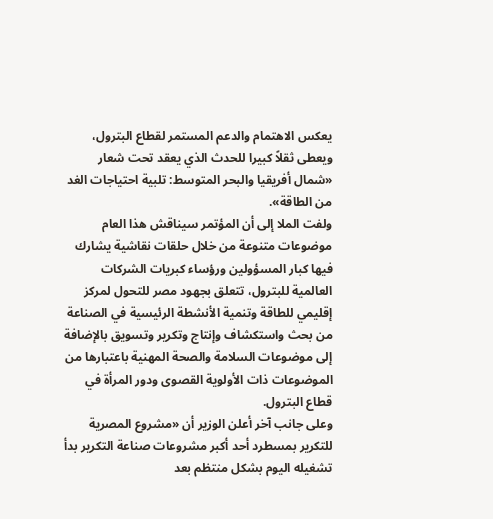يعكس الاهتمام والدعم المستمر لقطاع البترول، ويعطى ثقلاً كبيرا للحدث الذي يعقد تحت شعار «شمال أفريقيا والبحر المتوسط: تلبية احتياجات الغد من الطاقة».
ولفت الملا إلى أن المؤتمر سيناقش هذا العام موضوعات متنوعة من خلال حلقات نقاشية يشارك فيها كبار المسؤولين ورؤساء كبريات الشركات العالمية للبترول، تتعلق بجهود مصر للتحول لمركز إقليمي للطاقة وتنمية الأنشطة الرئيسية في الصناعة من بحث واستكشاف وإنتاج وتكرير وتسويق بالإضافة إلى موضوعات السلامة والصحة المهنية باعتبارها من الموضوعات ذات الأولوية القصوى ودور المرأة في قطاع البترول.
وعلى جانب آخر أعلن الوزير أن «مشروع المصرية للتكرير بمسطرد أحد أكبر مشروعات صناعة التكرير بدأ تشغيله اليوم بشكل منتظم بعد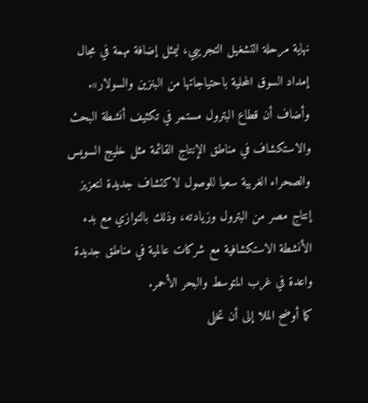نهاية مرحلة التشغيل التجريبي، ليمثل إضافة مهمة في مجال إمداد السوق المحلية باحتياجاتها من البنزين والسولار».
وأضاف أن قطاع البترول مستمر في تكثيف أنشطة البحث والاستكشاف في مناطق الإنتاج القائمة مثل خليج السويس والصحراء الغربية سعيا للوصول لاكتشاف جديدة لتعزيز إنتاج مصر من البترول وزيادته، وذلك بالتوازي مع بدء الأنشطة الاستكشافية مع شركات عالمية في مناطق جديدة واعدة في غرب المتوسط والبحر الأحمر.
كما أوضح الملا إلى أن تخلى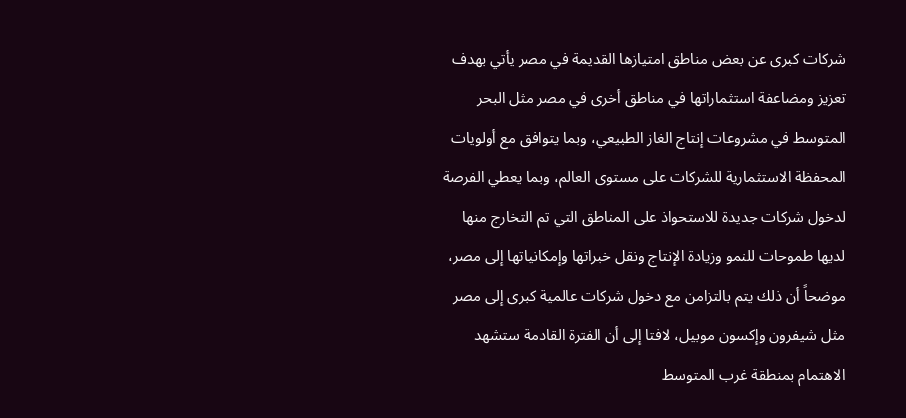شركات كبرى عن بعض مناطق امتيازها القديمة في مصر يأتي بهدف تعزيز ومضاعفة استثماراتها في مناطق أخرى في مصر مثل البحر المتوسط في مشروعات إنتاج الغاز الطبيعي، وبما يتوافق مع أولويات المحفظة الاستثمارية للشركات على مستوى العالم، وبما يعطي الفرصة لدخول شركات جديدة للاستحواذ على المناطق التي تم التخارج منها لديها طموحات للنمو وزيادة الإنتاج ونقل خبراتها وإمكانياتها إلى مصر، موضحاً أن ذلك يتم بالتزامن مع دخول شركات عالمية كبرى إلى مصر مثل شيفرون وإكسون موبيل، لافتا إلى أن الفترة القادمة ستشهد الاهتمام بمنطقة غرب المتوسط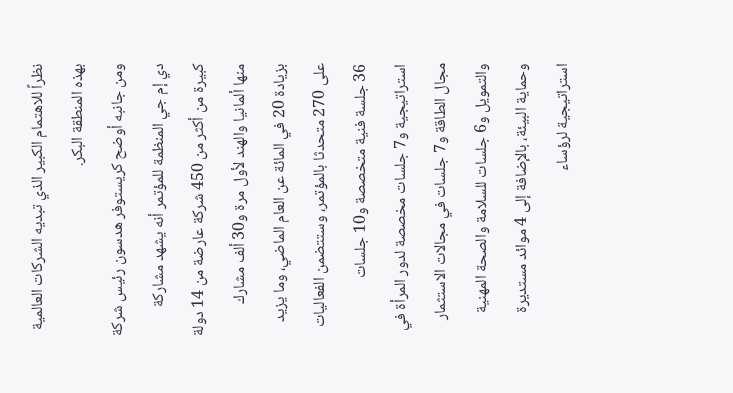نظراً للاهتمام الكبير الذي تبديه الشركات العالمية بهذه المنطقة البكر.
ومن جانبه أوضح كريستوفر هدسون رئيس شركة دي إم جي المنظمة للمؤتمر أنه يشهد مشاركة كبيرة من أكثر من 450 شركة عارضة من 14 دولة منها ألمانيا والهند لأول مرة و30 ألف مشارك بزيادة 20 في المائة عن العام الماضي، وما يزيد على 270 متحدثا بالمؤتمر، وستتضمن الفعاليات 36 جلسة فنية متخصصة و10 جلسات استراتيجية و7 جلسات مخصصة لدور المرأة في مجال الطاقة و7 جلسات في مجالات الاستثمار والتمويل و6 جلسات للسلامة والصحة المهنية وحماية البيئة، بالإضافة إلى 4 موائد مستديرة استراتيجية لرؤساء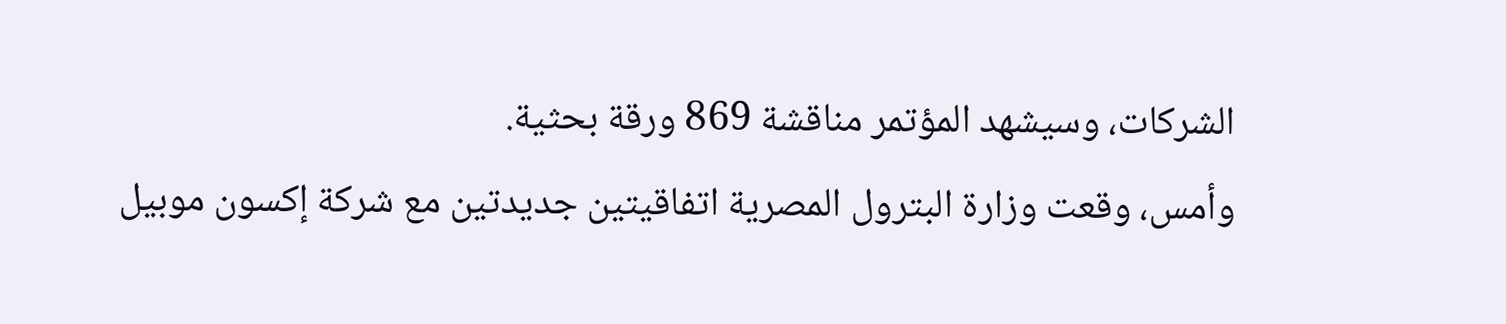الشركات، وسيشهد المؤتمر مناقشة 869 ورقة بحثية.
وأمس، وقعت وزارة البترول المصرية اتفاقيتين جديدتين مع شركة إكسون موبيل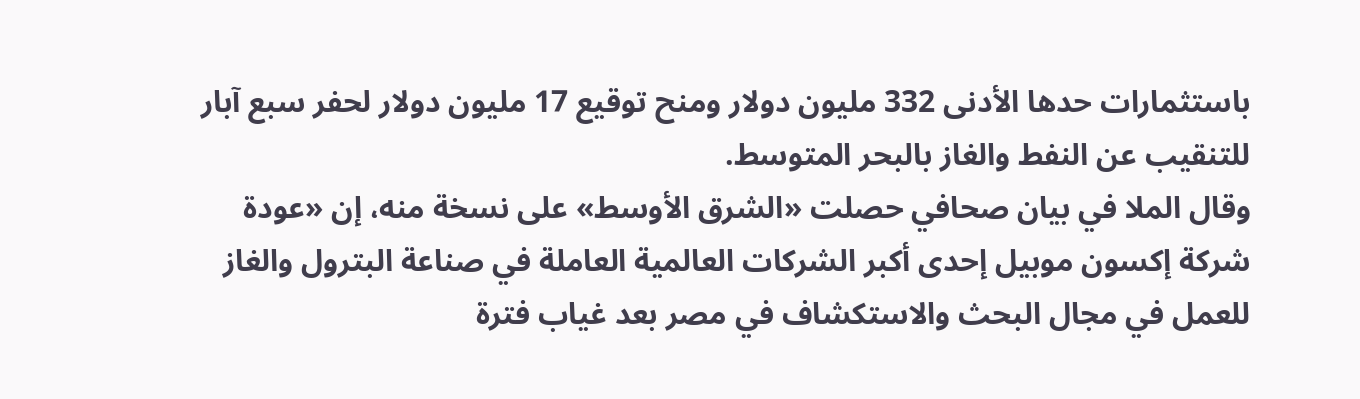باستثمارات حدها الأدنى 332 مليون دولار ومنح توقيع 17 مليون دولار لحفر سبع آبار للتنقيب عن النفط والغاز بالبحر المتوسط.
وقال الملا في بيان صحافي حصلت «الشرق الأوسط» على نسخة منه، إن «عودة شركة إكسون موبيل إحدى أكبر الشركات العالمية العاملة في صناعة البترول والغاز للعمل في مجال البحث والاستكشاف في مصر بعد غياب فترة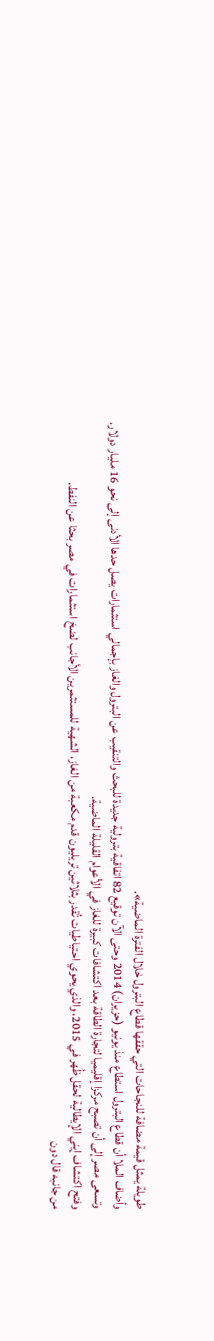طويلة يمثل قيمة مضافة للنجاحات التي حققها قطاع البترول خلال الفترة الماضية».
وأضاف الملا أن قطاع البترول استطاع منذ يونيو (حزيران) 2014 وحتى الآن توقيع 82 اتفاقية بترولية جديدة للبحث والتنقيب عن البترول والغاز بإجمالي استثمارات يصل حدها الأدنى إلى نحو 16 مليار دولار.
وتسعى مصر إلى أن تصبح مركزا إقليميا لتجارة الطاقة بعد اكتشافات كبيرة للغاز في الأعوام القليلة الماضية.
وفتح اكتشاف إيني الإيطالية لحقل ظُهر في 2015، والذي يحوي احتياطيات تُقدر بثلاثين تريليون قدم مكعبة من الغاز، الشهية للمستثمرين الأجانب لضخ استثمارات في مصر بحثا عن النفط.
من جانبه قال دون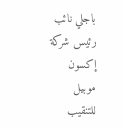باجلي نائب رئيس شركة إكسون موبيل للتنقيب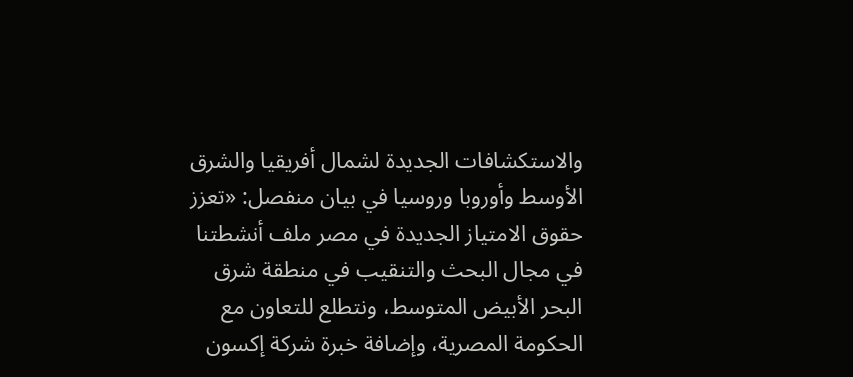والاستكشافات الجديدة لشمال أفريقيا والشرق الأوسط وأوروبا وروسيا في بيان منفصل: «تعزز حقوق الامتياز الجديدة في مصر ملف أنشطتنا في مجال البحث والتنقيب في منطقة شرق البحر الأبيض المتوسط، ونتطلع للتعاون مع الحكومة المصرية، وإضافة خبرة شركة إكسون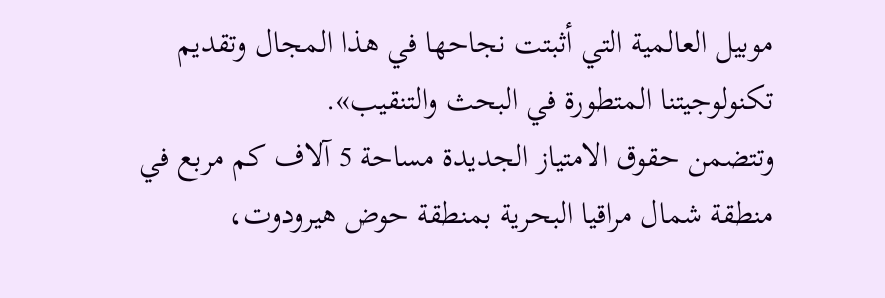موبيل العالمية التي أثبتت نجاحها في هذا المجال وتقديم تكنولوجيتنا المتطورة في البحث والتنقيب».
وتتضمن حقوق الامتياز الجديدة مساحة 5 آلاف كم مربع في منطقة شمال مراقيا البحرية بمنطقة حوض هيرودوت،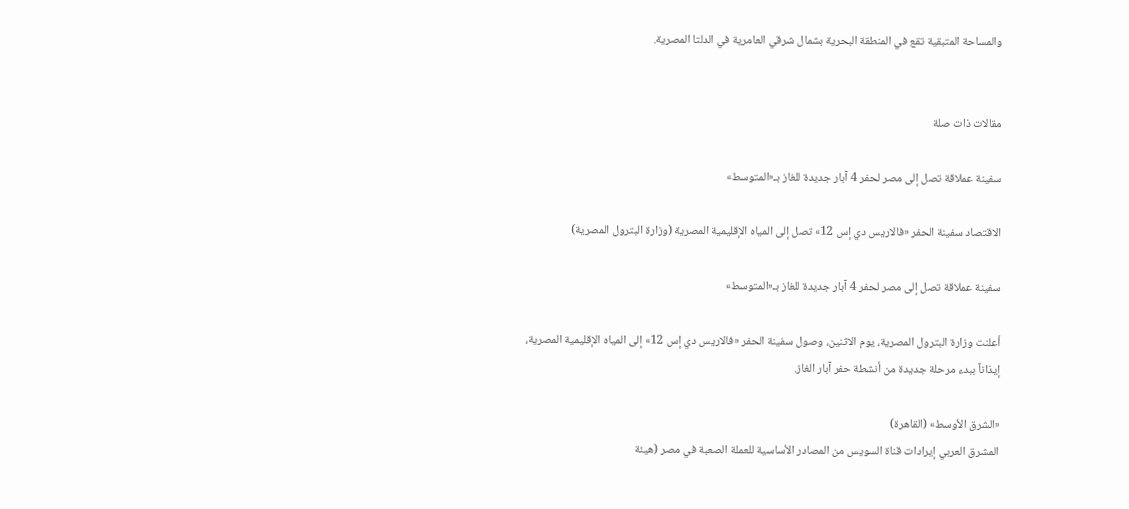والمساحة المتبقية تقع في المنطقة البحرية بشمال شرقي العامرية في الدلتا المصرية.


مقالات ذات صلة

سفينة عملاقة تصل إلى مصر لحفر 4 آبار جديدة للغاز بـ«المتوسط»

الاقتصاد سفينة الحفر «فالاريس دي إس 12» تصل إلى المياه الإقليمية المصرية (وزارة البترول المصرية)

سفينة عملاقة تصل إلى مصر لحفر 4 آبار جديدة للغاز بـ«المتوسط»

أعلنت وزارة البترول المصرية، يوم الاثنين، وصول سفينة الحفر «فالاريس دي إس 12» إلى المياه الإقليمية المصرية، إيذاناً ببدء مرحلة جديدة من أنشطة حفر آبار الغاز.

«الشرق الأوسط» (القاهرة)
المشرق العربي إيرادات قناة السويس من المصادر الأساسية للعملة الصعبة في مصر (هيئة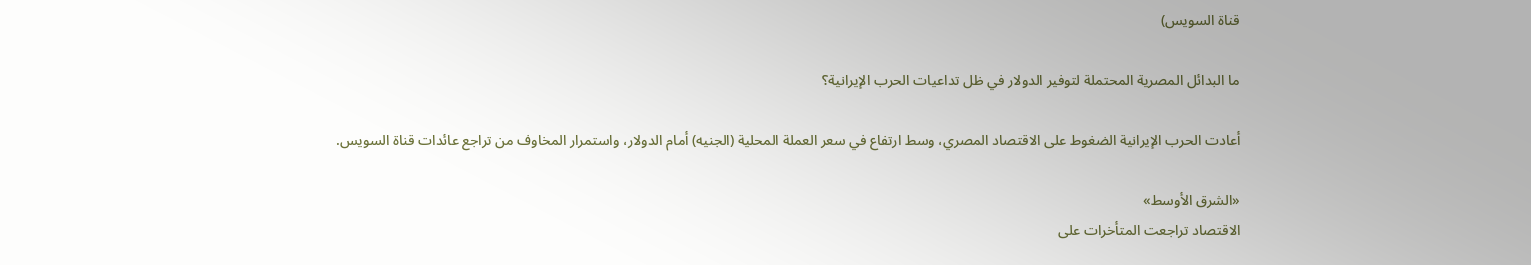قناة السويس)

ما البدائل المصرية المحتملة لتوفير الدولار في ظل تداعيات الحرب الإيرانية؟

أعادت الحرب الإيرانية الضغوط على الاقتصاد المصري، وسط ارتفاع في سعر العملة المحلية (الجنيه) أمام الدولار، واستمرار المخاوف من تراجع عائدات قناة السويس.

«الشرق الأوسط»
الاقتصاد تراجعت المتأخرات على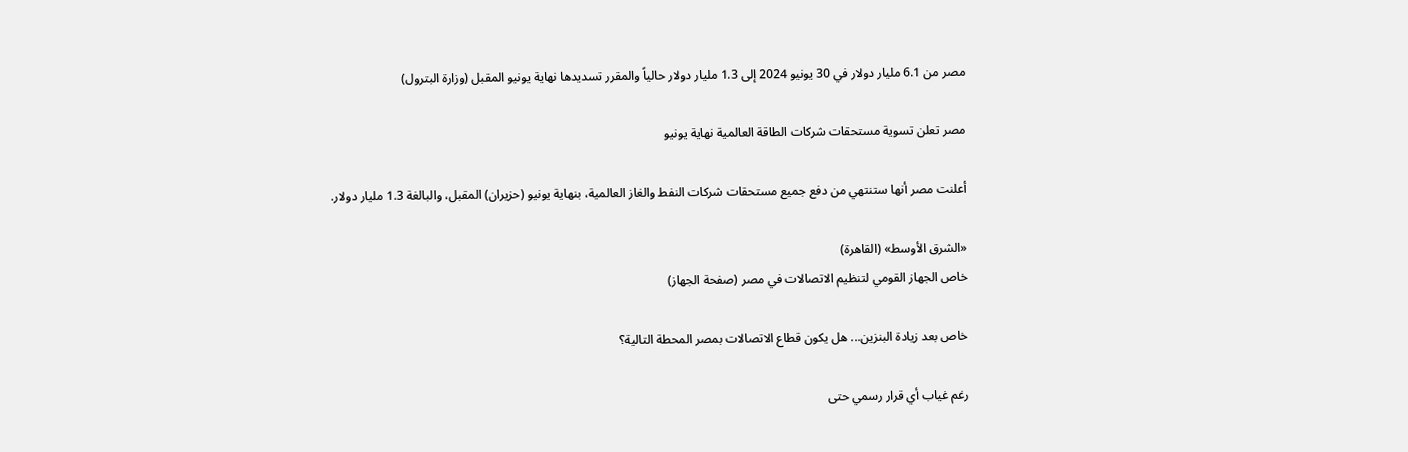مصر من 6.1 مليار دولار في 30 يونيو 2024 إلى 1.3 مليار دولار حالياً والمقرر تسديدها نهاية يونيو المقبل (وزارة البترول)

مصر تعلن تسوية مستحقات شركات الطاقة العالمية نهاية يونيو

أعلنت مصر أنها ستنتهي من دفع جميع مستحقات شركات النفط والغاز العالمية، بنهاية يونيو (حزيران) المقبل، والبالغة 1.3 مليار دولار.

«الشرق الأوسط» (القاهرة)
خاص الجهاز القومي لتنظيم الاتصالات في مصر (صفحة الجهاز)

خاص بعد زيادة البنزين... هل يكون قطاع الاتصالات بمصر المحطة التالية؟

رغم غياب أي قرار رسمي حتى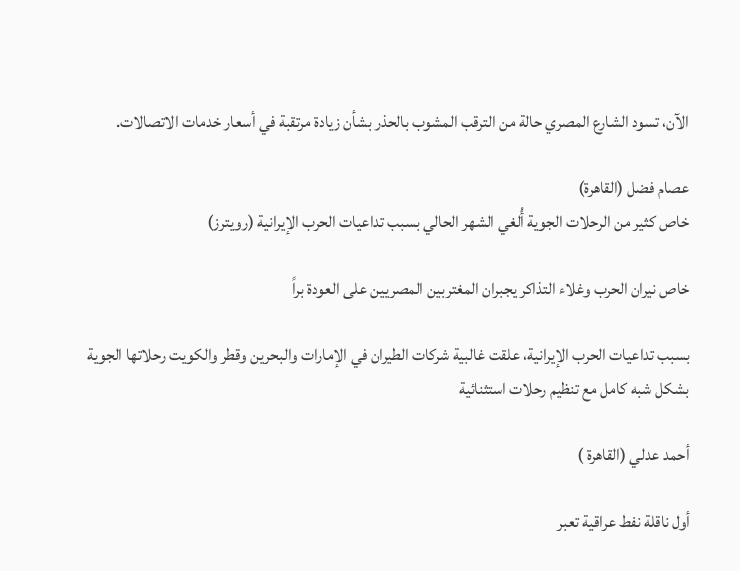الآن، تسود الشارع المصري حالة من الترقب المشوب بالحذر بشأن زيادة مرتقبة في أسعار خدمات الاتصالات.

عصام فضل (القاهرة)
خاص كثير من الرحلات الجوية أُلغي الشهر الحالي بسبب تداعيات الحرب الإيرانية (رويترز)

خاص نيران الحرب وغلاء التذاكر يجبران المغتربين المصريين على العودة براً

بسبب تداعيات الحرب الإيرانية، علقت غالبية شركات الطيران في الإمارات والبحرين وقطر والكويت رحلاتها الجوية بشكل شبه كامل مع تنظيم رحلات استثنائية

أحمد عدلي (القاهرة )

أول ناقلة نفط عراقية تعبر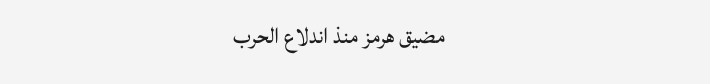مضيق هرمز منذ اندلاع الحرب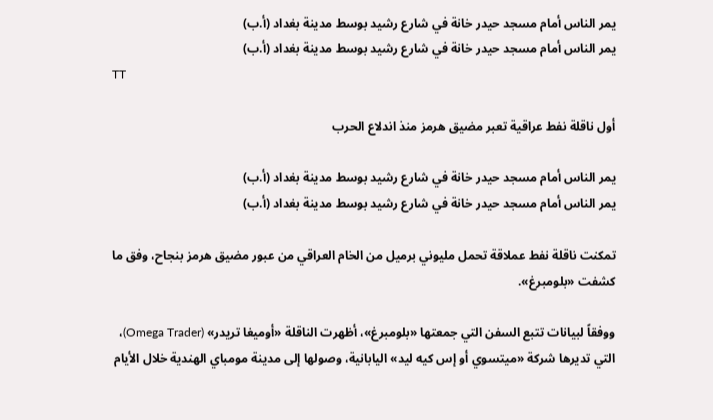يمر الناس أمام مسجد حيدر خانة في شارع رشيد بوسط مدينة بغداد (أ.ب)
يمر الناس أمام مسجد حيدر خانة في شارع رشيد بوسط مدينة بغداد (أ.ب)
TT

أول ناقلة نفط عراقية تعبر مضيق هرمز منذ اندلاع الحرب

يمر الناس أمام مسجد حيدر خانة في شارع رشيد بوسط مدينة بغداد (أ.ب)
يمر الناس أمام مسجد حيدر خانة في شارع رشيد بوسط مدينة بغداد (أ.ب)

تمكنت ناقلة نفط عملاقة تحمل مليوني برميل من الخام العراقي من عبور مضيق هرمز بنجاح، وفق ما كشفت «بلومبرغ».

ووفقاً لبيانات تتبع السفن التي جمعتها «بلومبرغ»، أظهرت الناقلة «أوميغا تريدر» (Omega Trader)، التي تديرها شركة «ميتسوي أو إس كيه ليد» اليابانية، وصولها إلى مدينة مومباي الهندية خلال الأيام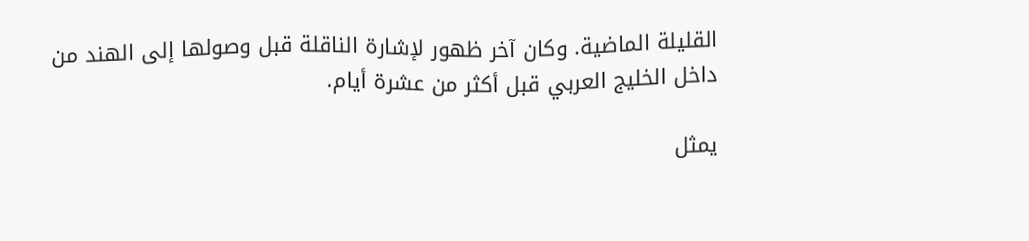القليلة الماضية. وكان آخر ظهور لإشارة الناقلة قبل وصولها إلى الهند من داخل الخليج العربي قبل أكثر من عشرة أيام.

يمثل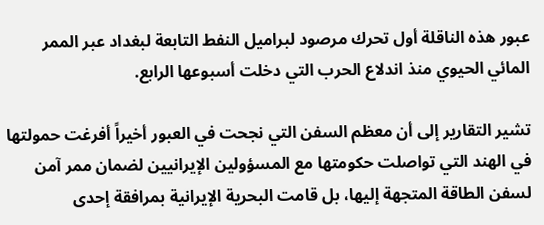عبور هذه الناقلة أول تحرك مرصود لبراميل النفط التابعة لبغداد عبر الممر المائي الحيوي منذ اندلاع الحرب التي دخلت أسبوعها الرابع.

تشير التقارير إلى أن معظم السفن التي نجحت في العبور أخيراً أفرغت حمولتها في الهند التي تواصلت حكومتها مع المسؤولين الإيرانيين لضمان ممر آمن لسفن الطاقة المتجهة إليها، بل قامت البحرية الإيرانية بمرافقة إحدى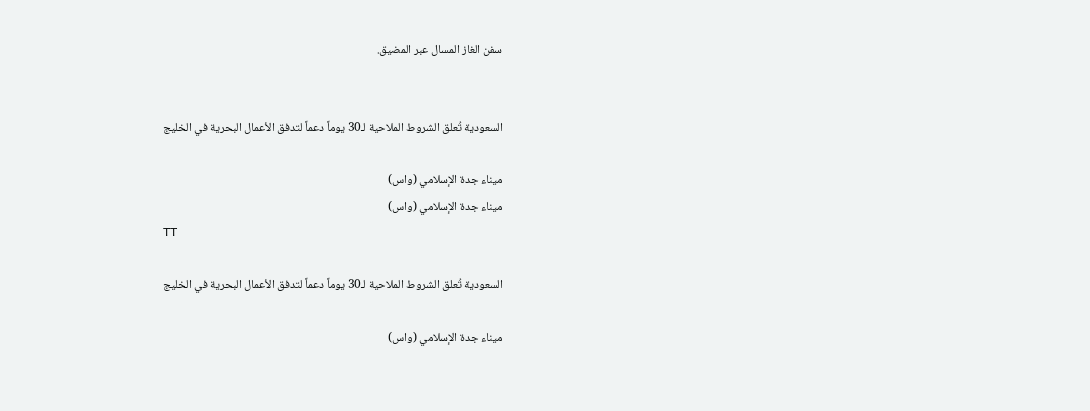سفن الغاز المسال عبر المضيق.


السعودية تُعلق الشروط الملاحية لـ30 يوماً دعماً لتدفق الأعمال البحرية في الخليج

ميناء جدة الإسلامي (واس)
ميناء جدة الإسلامي (واس)
TT

السعودية تُعلق الشروط الملاحية لـ30 يوماً دعماً لتدفق الأعمال البحرية في الخليج

ميناء جدة الإسلامي (واس)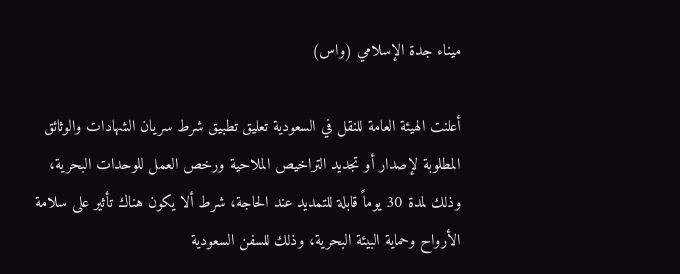ميناء جدة الإسلامي (واس)

أعلنت الهيئة العامة للنقل في السعودية تعليق تطبيق شرط سريان الشهادات والوثائق المطلوبة لإصدار أو تجديد التراخيص الملاحية ورخص العمل للوحدات البحرية، وذلك لمدة 30 يوماً قابلة للتمديد عند الحاجة، شرط ألا يكون هناك تأثير على سلامة الأرواح وحماية البيئة البحرية، وذلك للسفن السعودية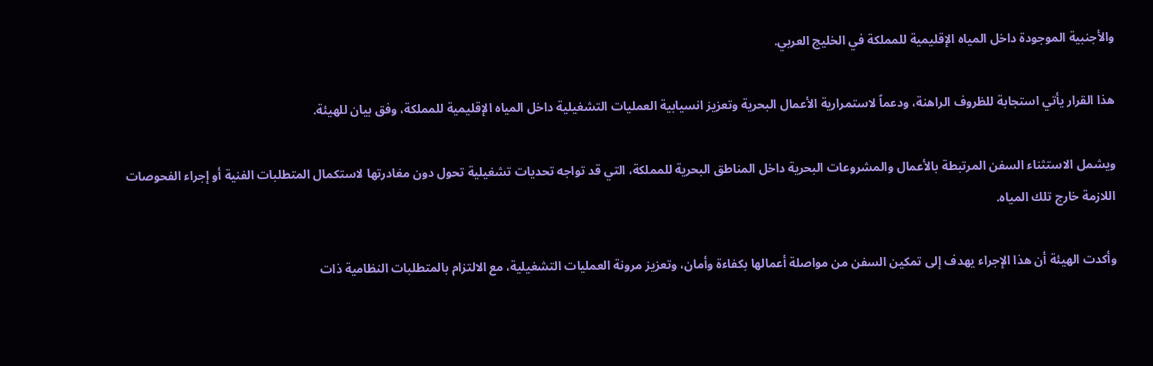والأجنبية الموجودة داخل المياه الإقليمية للمملكة في الخليج العربي.

هذا القرار يأتي استجابة للظروف الراهنة، ودعماً لاستمرارية الأعمال البحرية وتعزيز انسيابية العمليات التشغيلية داخل المياه الإقليمية للمملكة، وفق بيان للهيئة.

ويشمل الاستثناء السفن المرتبطة بالأعمال والمشروعات البحرية داخل المناطق البحرية للمملكة، التي قد تواجه تحديات تشغيلية تحول دون مغادرتها لاستكمال المتطلبات الفنية أو إجراء الفحوصات اللازمة خارج تلك المياه.

وأكدت الهيئة أن هذا الإجراء يهدف إلى تمكين السفن من مواصلة أعمالها بكفاءة وأمان، وتعزيز مرونة العمليات التشغيلية، مع الالتزام بالمتطلبات النظامية ذات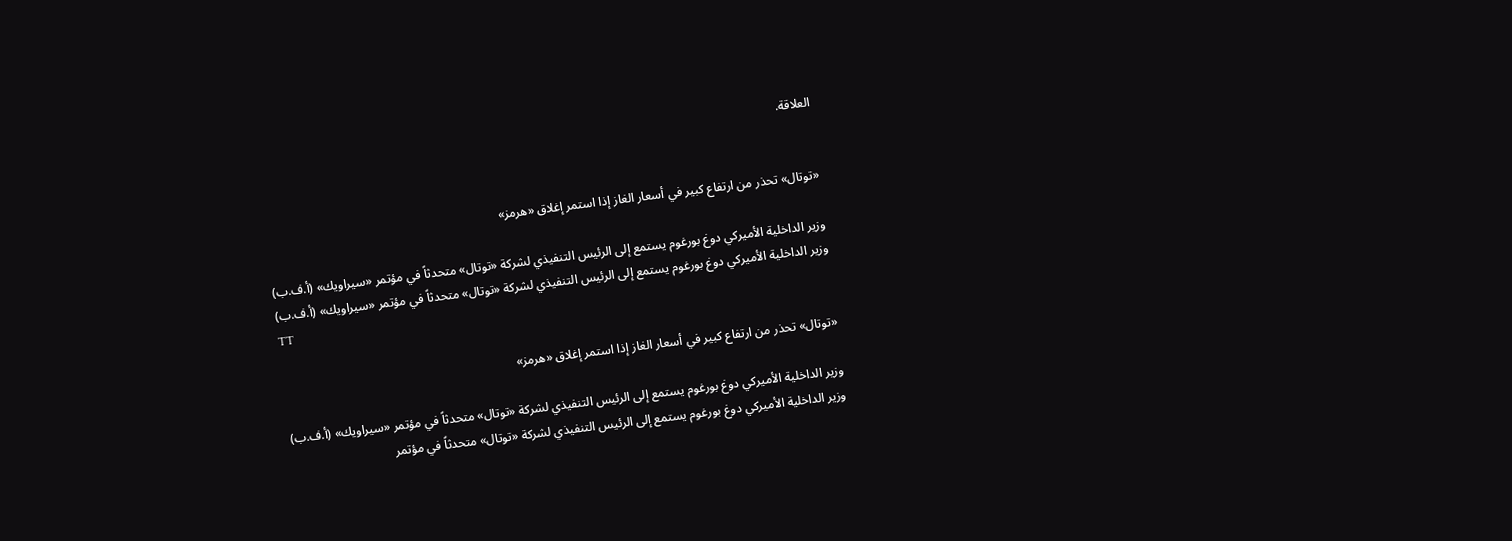العلاقة.


«توتال» تحذر من ارتفاع كبير في أسعار الغاز إذا استمر إغلاق «هرمز»

وزير الداخلية الأميركي دوغ بورغوم يستمع إلى الرئيس التنفيذي لشركة «توتال» متحدثاً في مؤتمر «سيراويك» (أ.ف.ب)
وزير الداخلية الأميركي دوغ بورغوم يستمع إلى الرئيس التنفيذي لشركة «توتال» متحدثاً في مؤتمر «سيراويك» (أ.ف.ب)
TT

«توتال» تحذر من ارتفاع كبير في أسعار الغاز إذا استمر إغلاق «هرمز»

وزير الداخلية الأميركي دوغ بورغوم يستمع إلى الرئيس التنفيذي لشركة «توتال» متحدثاً في مؤتمر «سيراويك» (أ.ف.ب)
وزير الداخلية الأميركي دوغ بورغوم يستمع إلى الرئيس التنفيذي لشركة «توتال» متحدثاً في مؤتمر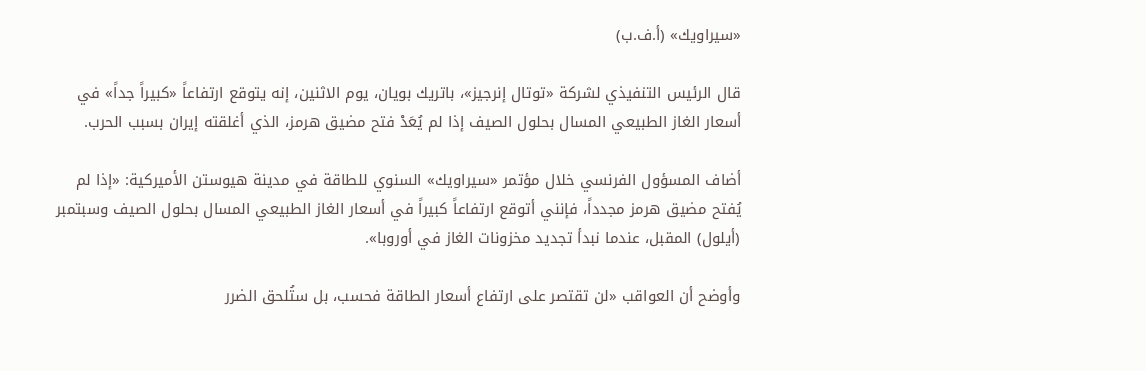«سيراويك» (أ.ف.ب)

قال الرئيس التنفيذي لشركة «توتال إنرجيز»، باتريك بويان، يوم الاثنين، إنه يتوقع ارتفاعاً «كبيراً جداً» في أسعار الغاز الطبيعي المسال بحلول الصيف إذا لم يُعَدْ فتح مضيق هرمز، الذي أغلقته إيران بسبب الحرب.

أضاف المسؤول الفرنسي خلال مؤتمر «سيراويك» السنوي للطاقة في مدينة هيوستن الأميركية: «إذا لم يُفتح مضيق هرمز مجدداً، فإنني أتوقع ارتفاعاً كبيراً في أسعار الغاز الطبيعي المسال بحلول الصيف وسبتمبر (أيلول) المقبل، عندما نبدأ تجديد مخزونات الغاز في أوروبا».

وأوضح أن العواقب «لن تقتصر على ارتفاع أسعار الطاقة فحسب، بل ستُلحق الضرر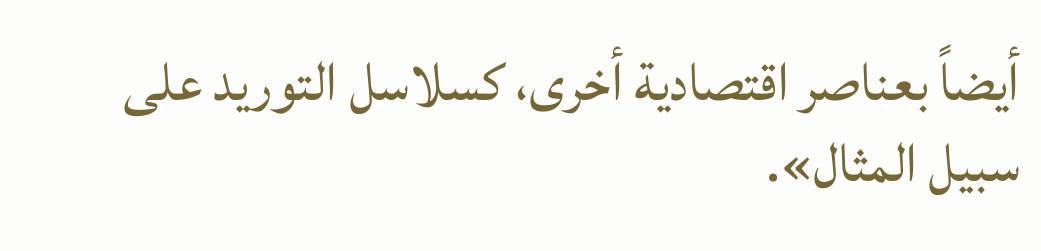أيضاً بعناصر اقتصادية أخرى، كسلاسل التوريد على سبيل المثال».